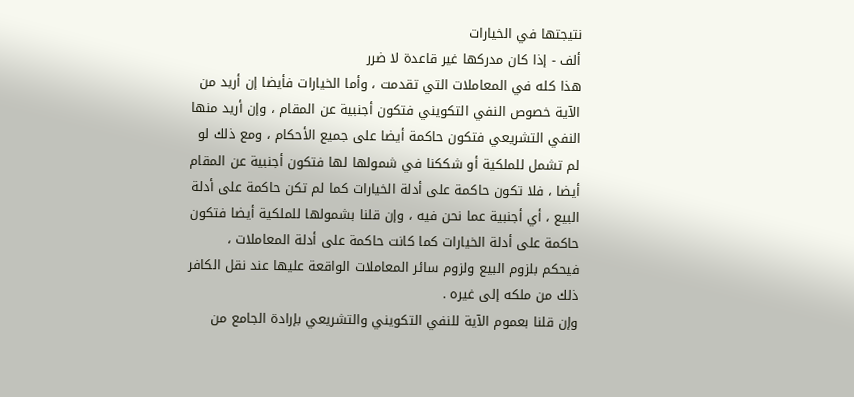نتيجتها في الخيارات
ألف - إذا كان مدركها غير قاعدة لا ضرر
هذا كله في المعاملات التي تقدمت ، وأما الخيارات فأيضا إن أريد من
الآية خصوص النفي التكويني فتكون أجنبية عن المقام ، وإن أريد منها
النفي التشريعي فتكون حاكمة أيضا على جميع الأحكام ، ومع ذلك لو
لم تشمل للملكية أو شككنا في شمولها لها فتكون أجنبية عن المقام
أيضا ، فلا تكون حاكمة على أدلة الخيارات كما لم تكن حاكمة على أدلة
البيع ، أي أجنبية عما نحن فيه ، وإن قلنا بشمولها للملكية أيضا فتكون
حاكمة على أدلة الخيارات كما كانت حاكمة على أدلة المعاملات ،
فيحكم بلزوم البيع ولزوم سائر المعاملات الواقعة عليها عند نقل الكافر
ذلك من ملكه إلى غيره .
وإن قلنا بعموم الآية للنفي التكويني والتشريعي بإرادة الجامع من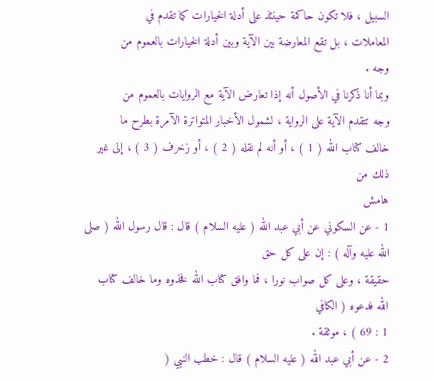السبيل ، فلا تكون حاكمة حينئذ على أدلة الخيارات كما تقدم في
المعاملات ، بل تقع المعارضة بين الآية وبين أدلة الخيارات بالعموم من
وجه .
وبما أنا ذكرنا في الأصول أنه إذا تعارض الآية مع الروايات بالعموم من
وجه تتقدم الآية على الرواية ، لشمول الأخبار المتواترة الآمرة بطرح ما
خالف كتاب الله ( 1 ) ، أو أنه لم نقله ( 2 ) ، أو زخرف ( 3 ) ، إلى غير ذلك من
هامش
1 - عن السكوني عن أبي عبد الله ( عليه السلام ) قال : قال رسول الله ( صلى الله عليه وآله ) : إن على كل حق
حقيقة ، وعلى كل صواب نورا ، فما وافق كتاب الله فخذوه وما خالف كتاب الله فدعوه ( الكافي
1 : 69 ) ، موثقة .
2 - عن أبي عبد الله ( عليه السلام ) قال : خطب النبي (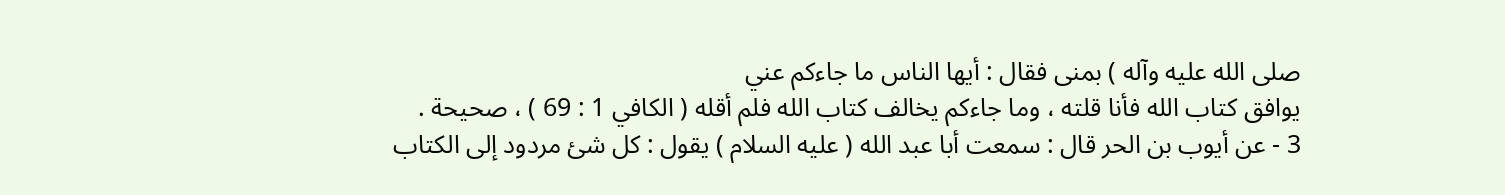صلى الله عليه وآله ) بمنى فقال : أيها الناس ما جاءكم عني
يوافق كتاب الله فأنا قلته ، وما جاءكم يخالف كتاب الله فلم أقله ( الكافي 1 : 69 ) ، صحيحة .
3 - عن أيوب بن الحر قال : سمعت أبا عبد الله ( عليه السلام ) يقول : كل شئ مردود إلى الكتاب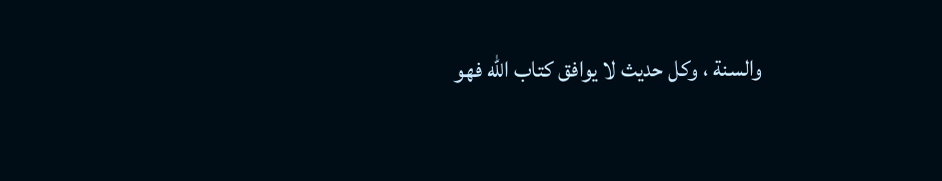والسنة ، وكل حديث لا يوافق كتاب الله فهو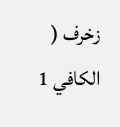زخرف ( الكافي 1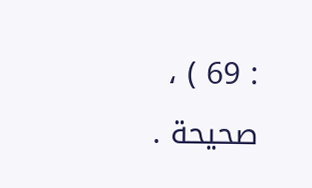: 69 ) ، صحيحة .